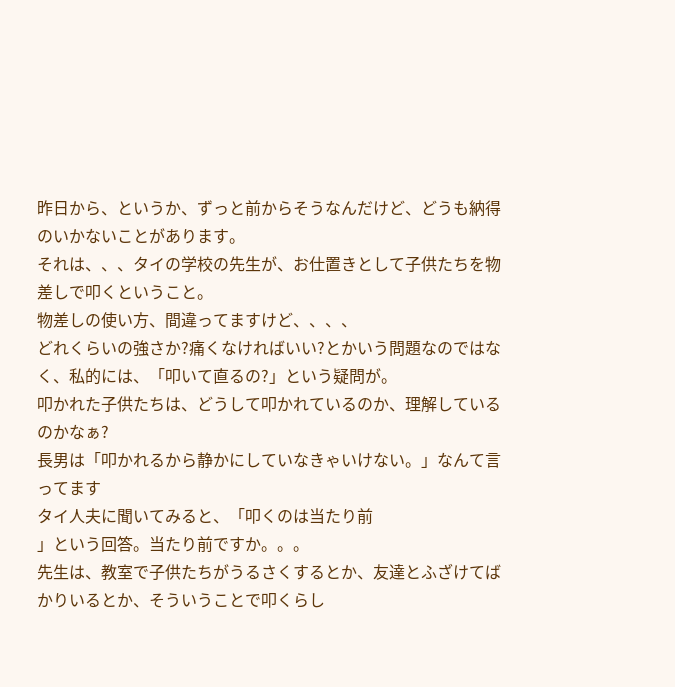昨日から、というか、ずっと前からそうなんだけど、どうも納得のいかないことがあります。
それは、、、タイの学校の先生が、お仕置きとして子供たちを物差しで叩くということ。
物差しの使い方、間違ってますけど、、、、
どれくらいの強さか?痛くなければいい?とかいう問題なのではなく、私的には、「叩いて直るの?」という疑問が。
叩かれた子供たちは、どうして叩かれているのか、理解しているのかなぁ?
長男は「叩かれるから静かにしていなきゃいけない。」なんて言ってます
タイ人夫に聞いてみると、「叩くのは当たり前
」という回答。当たり前ですか。。。
先生は、教室で子供たちがうるさくするとか、友達とふざけてばかりいるとか、そういうことで叩くらし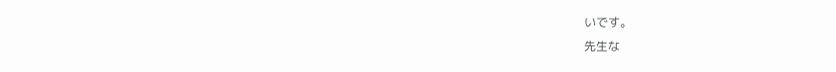いです。
先生な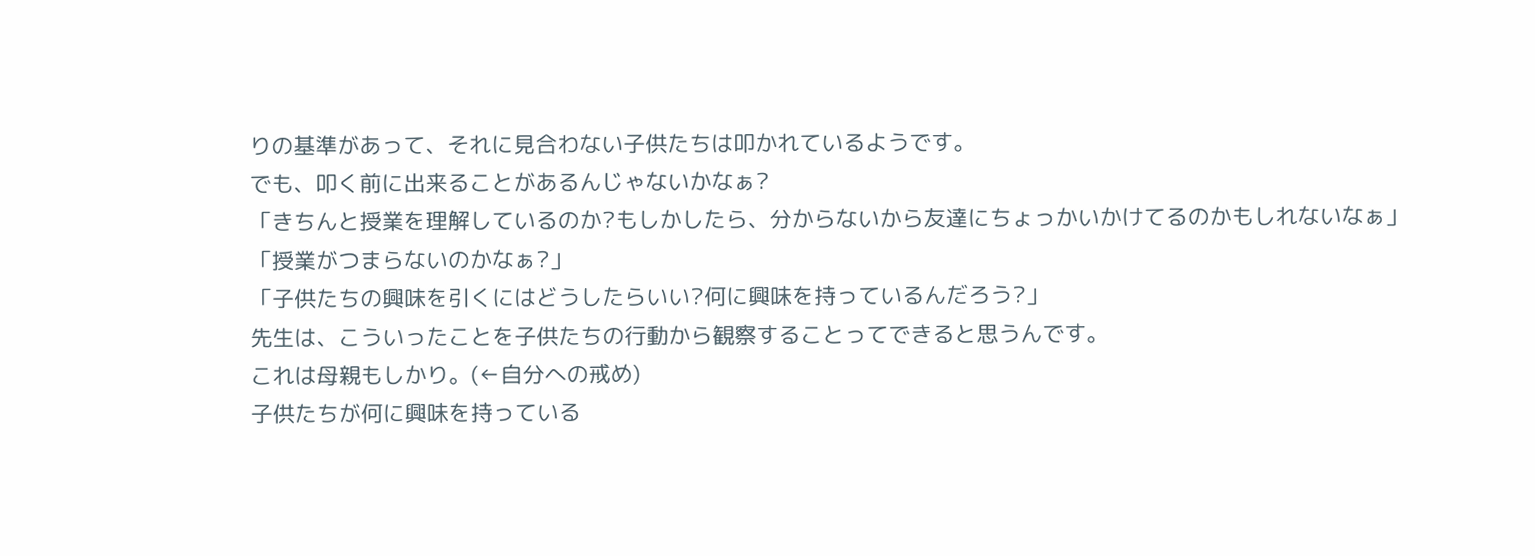りの基準があって、それに見合わない子供たちは叩かれているようです。
でも、叩く前に出来ることがあるんじゃないかなぁ?
「きちんと授業を理解しているのか?もしかしたら、分からないから友達にちょっかいかけてるのかもしれないなぁ」
「授業がつまらないのかなぁ?」
「子供たちの興味を引くにはどうしたらいい?何に興味を持っているんだろう?」
先生は、こういったことを子供たちの行動から観察することってできると思うんです。
これは母親もしかり。(←自分への戒め)
子供たちが何に興味を持っている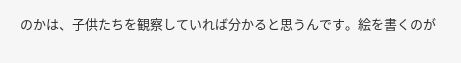のかは、子供たちを観察していれば分かると思うんです。絵を書くのが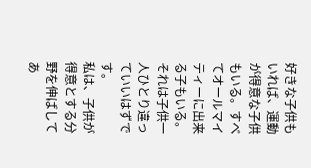好きな子供もいれば、運動が得意な子供もいる。すべてオールマイティーに出来る子もいる。それは子供一人ひとり違っていいはずです。
私は、子供が得意とする分野を伸ばしてあ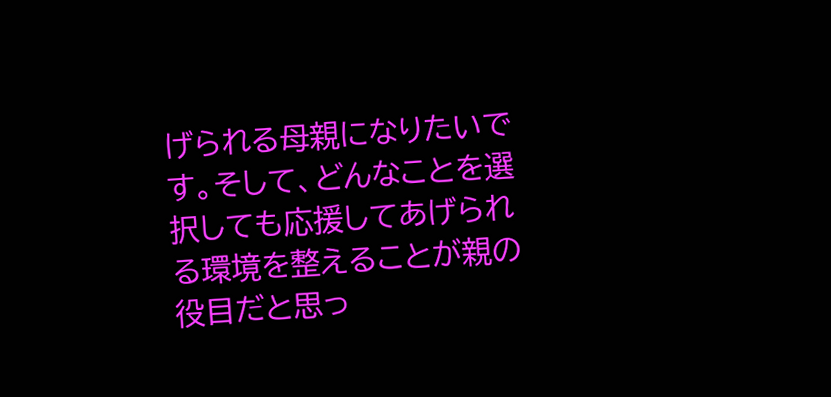げられる母親になりたいです。そして、どんなことを選択しても応援してあげられる環境を整えることが親の役目だと思っ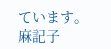ています。
麻記子